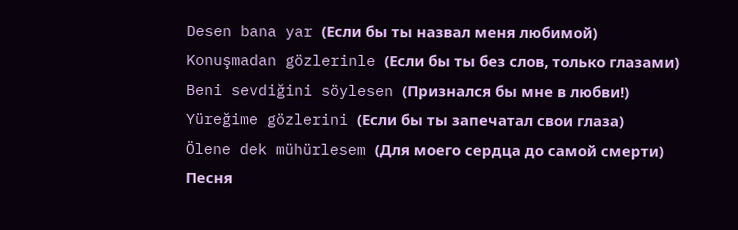Desen bana yar (Если бы ты назвал меня любимой)
Konuşmadan gözlerinle (Если бы ты без слов, только глазами)
Beni sevdiğini söylesen (Признался бы мне в любви!)
Yüreğime gözlerini (Если бы ты запечатал свои глаза)
Ölene dek mühürlesem (Для моего сердца до самой смерти)
Песня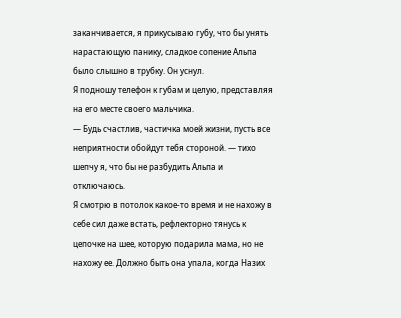заканчивается, я прикусываю губу, что бы унять нарастающую панику, сладкое сопение Альпа было слышно в трубку. Он уснул.
Я подношу телефон к губам и целую, представляя на его месте своего мальчика.
— Будь счастлив, частичка моей жизни, пусть все неприятности обойдут тебя стороной. — тихо шепчу я, что бы не разбудить Альпа и отключаюсь.
Я смотрю в потолок какое-то время и не нахожу в себе сил даже встать, рефлекторно тянусь к цепочке на шее, которую подарила мама, но не нахожу ее. Должно быть она упала, когда Назих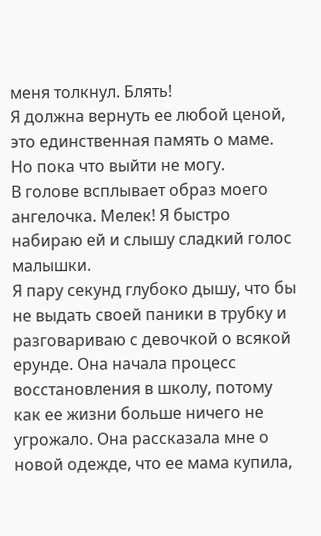меня толкнул. Блять!
Я должна вернуть ее любой ценой, это единственная память о маме. Но пока что выйти не могу.
В голове всплывает образ моего ангелочка. Мелек! Я быстро набираю ей и слышу сладкий голос малышки.
Я пару секунд глубоко дышу, что бы не выдать своей паники в трубку и разговариваю с девочкой о всякой ерунде. Она начала процесс восстановления в школу, потому как ее жизни больше ничего не угрожало. Она рассказала мне о новой одежде, что ее мама купила,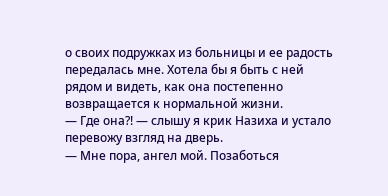о своих подружках из больницы и ее радость передалась мне. Хотела бы я быть с ней рядом и видеть, как она постепенно возвращается к нормальной жизни.
— Где она?! — слышу я крик Назиха и устало перевожу взгляд на дверь.
— Мне пора, ангел мой. Позаботься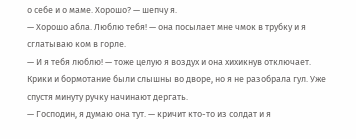о себе и о маме. Хорошо? — шепчу я.
— Хорошо абла. Люблю тебя! — она посылает мне чмок в трубку и я сглатываю ком в горле.
— И я тебя люблю! — тоже целую я воздух и она хихикнув отключает.
Крики и бормотание были слышны во дворе, но я не разобрала гул. Уже спустя минуту ручку начинают дергать.
— Господин, я думаю она тут. — кричит кто-то из солдат и я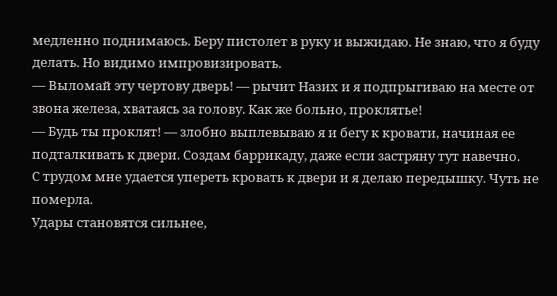медленно поднимаюсь. Беру пистолет в руку и выжидаю. Не знаю, что я буду делать. Но видимо импровизировать.
— Выломай эту чертову дверь! — рычит Назих и я подпрыгиваю на месте от звона железа, хватаясь за голову. Как же больно, проклятье!
— Будь ты проклят! — злобно выплевываю я и бегу к кровати, начиная ее подталкивать к двери. Создам баррикаду, даже если застряну тут навечно.
С трудом мне удается упереть кровать к двери и я делаю передышку. Чуть не померла.
Удары становятся сильнее,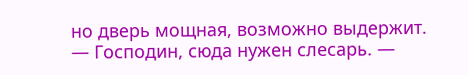но дверь мощная, возможно выдержит.
— Господин, сюда нужен слесарь. —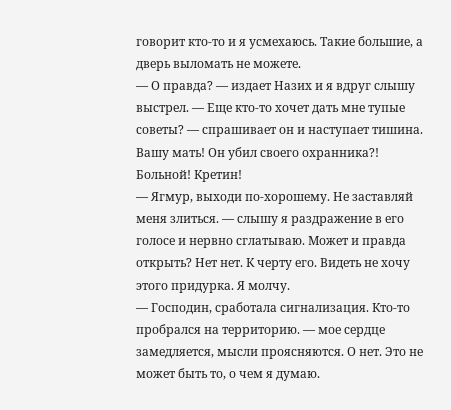говорит кто-то и я усмехаюсь. Такие большие, а дверь выломать не можете.
— О правда? — издает Назих и я вдруг слышу выстрел. — Еще кто-то хочет дать мне тупые советы? — спрашивает он и наступает тишина. Вашу мать! Он убил своего охранника?! Больной! Кретин!
— Ягмур, выходи по-хорошему. Не заставляй меня злиться. — слышу я раздражение в его голосе и нервно сглатываю. Может и правда открыть? Нет нет. К черту его. Видеть не хочу этого придурка. Я молчу.
— Господин, сработала сигнализация. Кто-то пробрался на территорию. — мое сердце замедляется, мысли проясняются. О нет. Это не может быть то, о чем я думаю.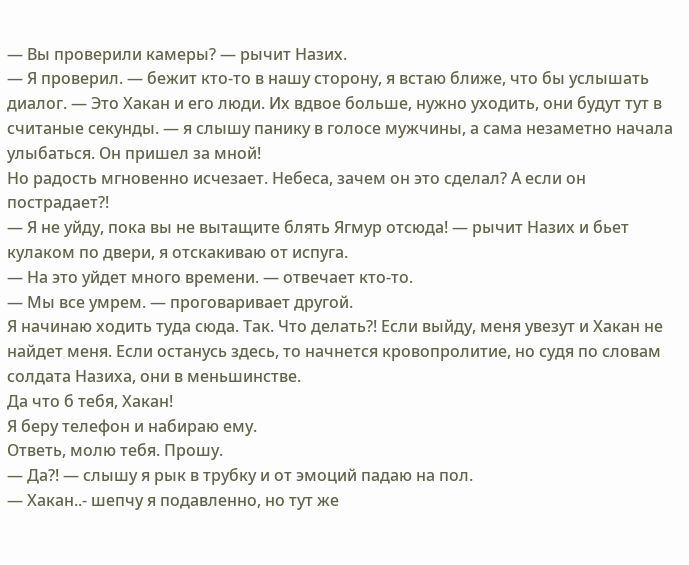— Вы проверили камеры? — рычит Назих.
— Я проверил. — бежит кто-то в нашу сторону, я встаю ближе, что бы услышать диалог. — Это Хакан и его люди. Их вдвое больше, нужно уходить, они будут тут в считаные секунды. — я слышу панику в голосе мужчины, а сама незаметно начала улыбаться. Он пришел за мной!
Но радость мгновенно исчезает. Небеса, зачем он это сделал? А если он пострадает?!
— Я не уйду, пока вы не вытащите блять Ягмур отсюда! — рычит Назих и бьет кулаком по двери, я отскакиваю от испуга.
— На это уйдет много времени. — отвечает кто-то.
— Мы все умрем. — проговаривает другой.
Я начинаю ходить туда сюда. Так. Что делать?! Если выйду, меня увезут и Хакан не найдет меня. Если останусь здесь, то начнется кровопролитие, но судя по словам солдата Назиха, они в меньшинстве.
Да что б тебя, Хакан!
Я беру телефон и набираю ему.
Ответь, молю тебя. Прошу.
— Да?! — слышу я рык в трубку и от эмоций падаю на пол.
— Хакан..- шепчу я подавленно, но тут же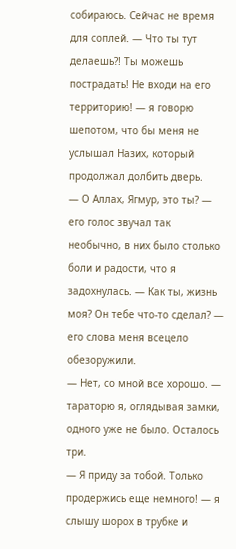собираюсь. Сейчас не время для соплей. — Что ты тут делаешь?! Ты можешь пострадать! Не входи на его территорию! — я говорю шепотом, что бы меня не услышал Назих, который продолжал долбить дверь.
— О Аллах, Ягмур, это ты? — его голос звучал так необычно, в них было столько боли и радости, что я задохнулась. — Как ты, жизнь моя? Он тебе что-то сделал? — его слова меня всецело обезоружили.
— Нет, со мной все хорошо. — тараторю я, оглядывая замки, одного уже не было. Осталось три.
— Я приду за тобой. Только продержись еще немного! — я слышу шорох в трубке и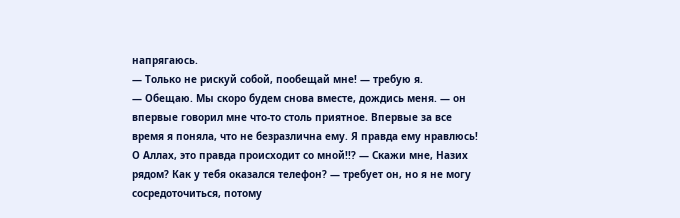напрягаюсь.
— Только не рискуй собой, пообещай мне! — требую я.
— Обещаю. Мы скоро будем снова вместе, дождись меня. — он впервые говорил мне что-то столь приятное. Впервые за все время я поняла, что не безразлична ему. Я правда ему нравлюсь! О Аллах, это правда происходит со мной!!? — Скажи мне, Назих рядом? Как у тебя оказался телефон? — требует он, но я не могу сосредоточиться, потому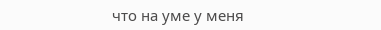что на уме у меня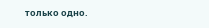только одно.